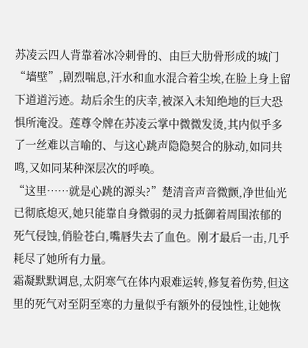苏凌云四人背靠着冰冷刺骨的、由巨大肋骨形成的城门“墙壁”,剧烈喘息,汗水和血水混合着尘埃,在脸上身上留下道道污迹。劫后余生的庆幸,被深入未知绝地的巨大恐惧所淹没。莲尊令牌在苏凌云掌中微微发烫,其内似乎多了一丝难以言喻的、与这心跳声隐隐契合的脉动,如同共鸣,又如同某种深层次的呼唤。
“这里……就是心跳的源头?”楚清音声音微颤,净世仙光已彻底熄灭,她只能靠自身微弱的灵力抵御着周围浓郁的死气侵蚀,俏脸苍白,嘴唇失去了血色。刚才最后一击,几乎耗尽了她所有力量。
霜凝默默调息,太阴寒气在体内艰难运转,修复着伤势,但这里的死气对至阴至寒的力量似乎有额外的侵蚀性,让她恢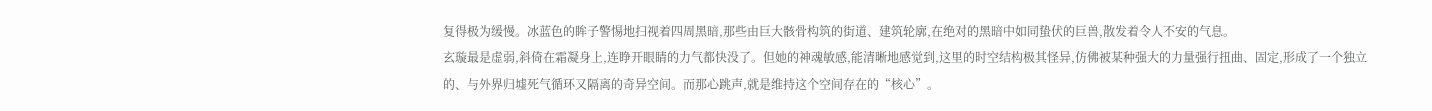复得极为缓慢。冰蓝色的眸子警惕地扫视着四周黑暗,那些由巨大骸骨构筑的街道、建筑轮廓,在绝对的黑暗中如同蛰伏的巨兽,散发着令人不安的气息。
玄璇最是虚弱,斜倚在霜凝身上,连睁开眼睛的力气都快没了。但她的神魂敏感,能清晰地感觉到,这里的时空结构极其怪异,仿佛被某种强大的力量强行扭曲、固定,形成了一个独立的、与外界归墟死气循环又隔离的奇异空间。而那心跳声,就是维持这个空间存在的“核心”。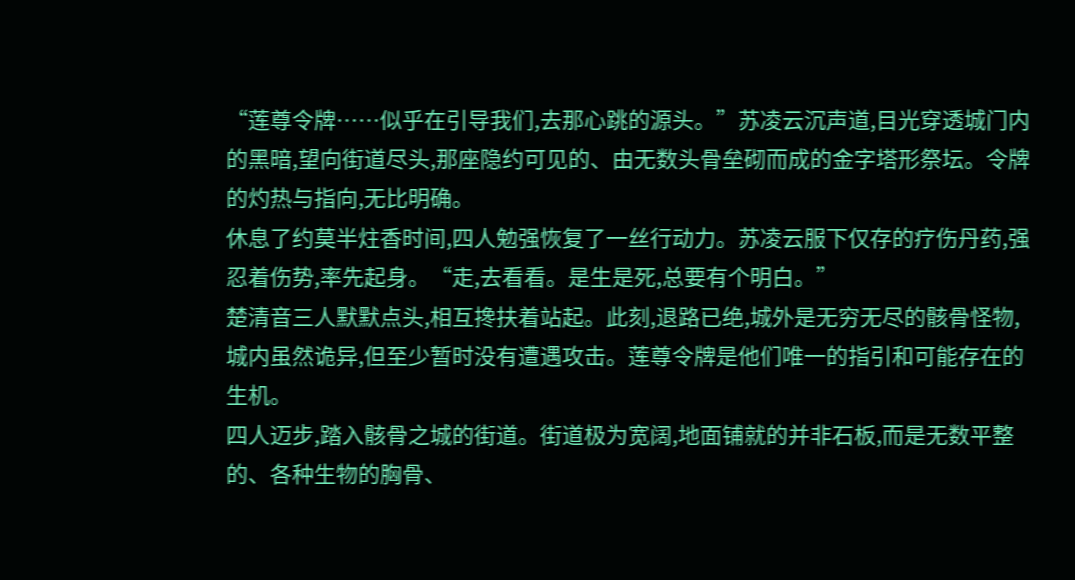“莲尊令牌……似乎在引导我们,去那心跳的源头。”苏凌云沉声道,目光穿透城门内的黑暗,望向街道尽头,那座隐约可见的、由无数头骨垒砌而成的金字塔形祭坛。令牌的灼热与指向,无比明确。
休息了约莫半炷香时间,四人勉强恢复了一丝行动力。苏凌云服下仅存的疗伤丹药,强忍着伤势,率先起身。“走,去看看。是生是死,总要有个明白。”
楚清音三人默默点头,相互搀扶着站起。此刻,退路已绝,城外是无穷无尽的骸骨怪物,城内虽然诡异,但至少暂时没有遭遇攻击。莲尊令牌是他们唯一的指引和可能存在的生机。
四人迈步,踏入骸骨之城的街道。街道极为宽阔,地面铺就的并非石板,而是无数平整的、各种生物的胸骨、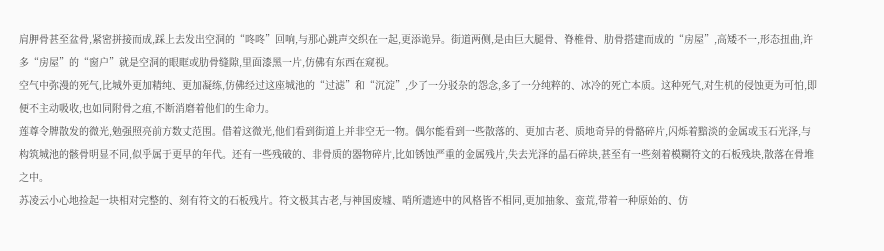肩胛骨甚至盆骨,紧密拼接而成,踩上去发出空洞的“咚咚”回响,与那心跳声交织在一起,更添诡异。街道两侧,是由巨大腿骨、脊椎骨、肋骨搭建而成的“房屋”,高矮不一,形态扭曲,许多“房屋”的“窗户”就是空洞的眼眶或肋骨缝隙,里面漆黑一片,仿佛有东西在窥视。
空气中弥漫的死气,比城外更加精纯、更加凝练,仿佛经过这座城池的“过滤”和“沉淀”,少了一分驳杂的怨念,多了一分纯粹的、冰冷的死亡本质。这种死气,对生机的侵蚀更为可怕,即便不主动吸收,也如同附骨之疽,不断消磨着他们的生命力。
莲尊令牌散发的微光,勉强照亮前方数丈范围。借着这微光,他们看到街道上并非空无一物。偶尔能看到一些散落的、更加古老、质地奇异的骨骼碎片,闪烁着黯淡的金属或玉石光泽,与构筑城池的骸骨明显不同,似乎属于更早的年代。还有一些残破的、非骨质的器物碎片,比如锈蚀严重的金属残片,失去光泽的晶石碎块,甚至有一些刻着模糊符文的石板残块,散落在骨堆之中。
苏凌云小心地捡起一块相对完整的、刻有符文的石板残片。符文极其古老,与神国废墟、哨所遗迹中的风格皆不相同,更加抽象、蛮荒,带着一种原始的、仿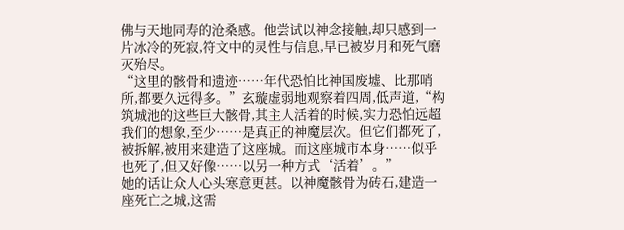佛与天地同寿的沧桑感。他尝试以神念接触,却只感到一片冰冷的死寂,符文中的灵性与信息,早已被岁月和死气磨灭殆尽。
“这里的骸骨和遗迹……年代恐怕比神国废墟、比那哨所,都要久远得多。”玄璇虚弱地观察着四周,低声道,“构筑城池的这些巨大骸骨,其主人活着的时候,实力恐怕远超我们的想象,至少……是真正的神魔层次。但它们都死了,被拆解,被用来建造了这座城。而这座城市本身……似乎也死了,但又好像……以另一种方式‘活着’。”
她的话让众人心头寒意更甚。以神魔骸骨为砖石,建造一座死亡之城,这需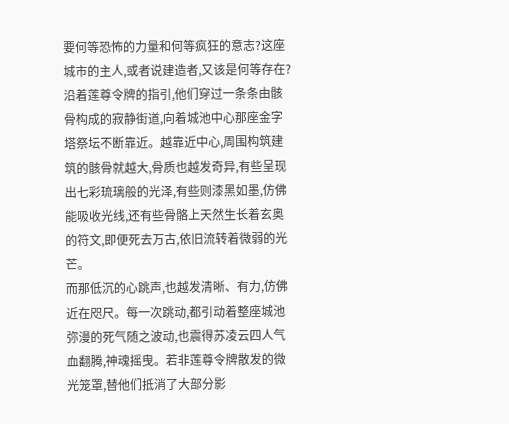要何等恐怖的力量和何等疯狂的意志?这座城市的主人,或者说建造者,又该是何等存在?
沿着莲尊令牌的指引,他们穿过一条条由骸骨构成的寂静街道,向着城池中心那座金字塔祭坛不断靠近。越靠近中心,周围构筑建筑的骸骨就越大,骨质也越发奇异,有些呈现出七彩琉璃般的光泽,有些则漆黑如墨,仿佛能吸收光线,还有些骨骼上天然生长着玄奥的符文,即便死去万古,依旧流转着微弱的光芒。
而那低沉的心跳声,也越发清晰、有力,仿佛近在咫尺。每一次跳动,都引动着整座城池弥漫的死气随之波动,也震得苏凌云四人气血翻腾,神魂摇曳。若非莲尊令牌散发的微光笼罩,替他们抵消了大部分影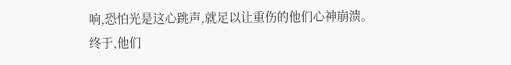响,恐怕光是这心跳声,就足以让重伤的他们心神崩溃。
终于,他们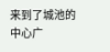来到了城池的中心广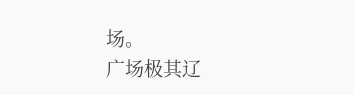场。
广场极其辽